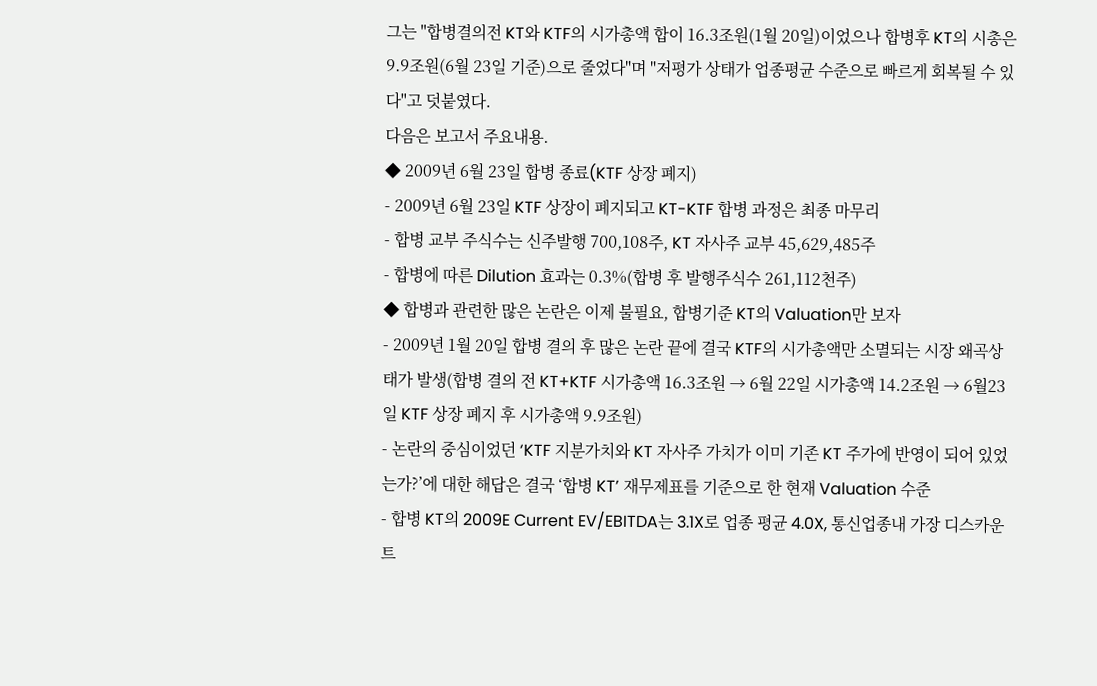그는 "합병결의전 KT와 KTF의 시가총액 합이 16.3조원(1월 20일)이었으나 합병후 KT의 시총은 9.9조원(6월 23일 기준)으로 줄었다"며 "저평가 상태가 업종평균 수준으로 빠르게 회복될 수 있다"고 덧붙였다.
다음은 보고서 주요내용.
◆ 2009년 6월 23일 합병 종료(KTF 상장 폐지)
- 2009년 6월 23일 KTF 상장이 폐지되고 KT-KTF 합병 과정은 최종 마무리
- 합병 교부 주식수는 신주발행 700,108주, KT 자사주 교부 45,629,485주
- 합병에 따른 Dilution 효과는 0.3%(합병 후 발행주식수 261,112천주)
◆ 합병과 관련한 많은 논란은 이제 불필요, 합병기준 KT의 Valuation만 보자
- 2009년 1월 20일 합병 결의 후 많은 논란 끝에 결국 KTF의 시가총액만 소멸되는 시장 왜곡상태가 발생(합병 결의 전 KT+KTF 시가총액 16.3조원 → 6월 22일 시가총액 14.2조원 → 6월23일 KTF 상장 폐지 후 시가총액 9.9조원)
- 논란의 중심이었던 ‘KTF 지분가치와 KT 자사주 가치가 이미 기존 KT 주가에 반영이 되어 있었는가?’에 대한 해답은 결국 ‘합병 KT’ 재무제표를 기준으로 한 현재 Valuation 수준
- 합병 KT의 2009E Current EV/EBITDA는 3.1X로 업종 평균 4.0X, 통신업종내 가장 디스카운트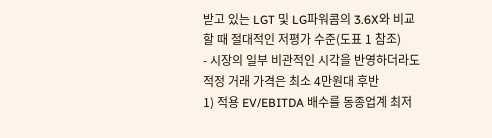받고 있는 LGT 및 LG파워콤의 3.6X와 비교할 때 절대적인 저평가 수준(도표 1 참조)
- 시장의 일부 비관적인 시각을 반영하더라도 적정 거래 가격은 최소 4만원대 후반
1) 적용 EV/EBITDA 배수를 동종업계 최저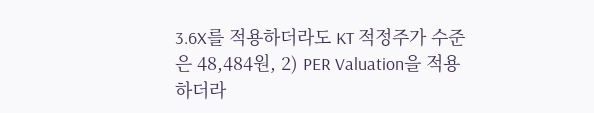3.6X를 적용하더라도 KT 적정주가 수준은 48,484원, 2) PER Valuation을 적용하더라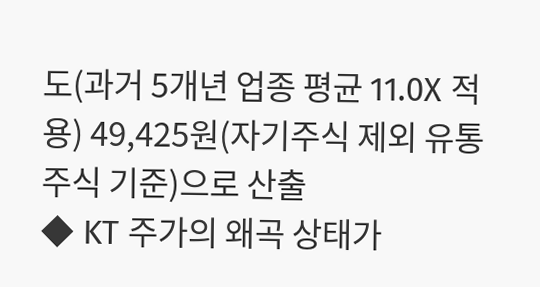도(과거 5개년 업종 평균 11.0X 적용) 49,425원(자기주식 제외 유통주식 기준)으로 산출
◆ KT 주가의 왜곡 상태가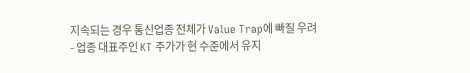지속되는 경우 통신업종 전체가 Value Trap에 빠질 우려
- 업종 대표주인 KT 주가가 현 수준에서 유지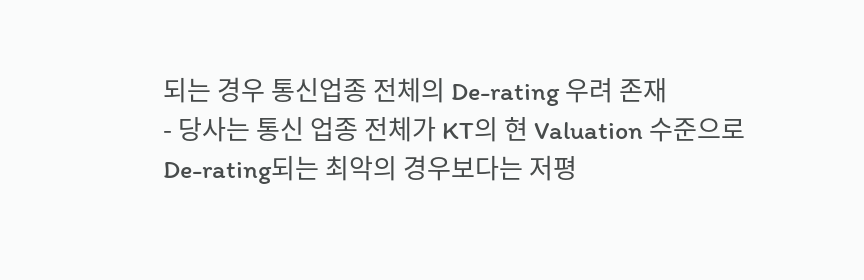되는 경우 통신업종 전체의 De-rating 우려 존재
- 당사는 통신 업종 전체가 KT의 현 Valuation 수준으로 De-rating되는 최악의 경우보다는 저평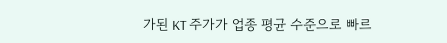가된 KT 주가가 업종 평균 수준으로 빠르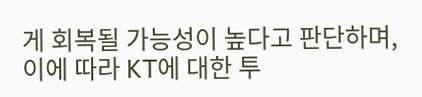게 회복될 가능성이 높다고 판단하며, 이에 따라 KT에 대한 투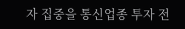자 집중을 통신업종 투자 전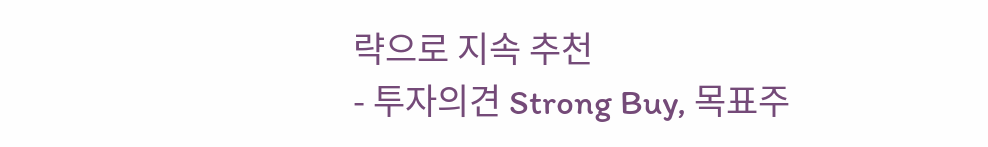략으로 지속 추천
- 투자의견 Strong Buy, 목표주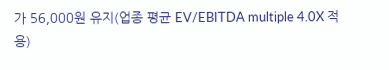가 56,000원 유지(업종 평균 EV/EBITDA multiple 4.0X 적용)